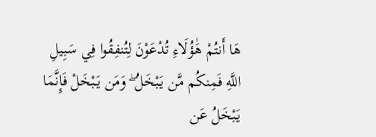هَا أَنتُمْ هَٰؤُلَاءِ تُدْعَوْنَ لِتُنفِقُوا فِي سَبِيلِ اللَّهِ فَمِنكُم مَّن يَبْخَلُ ۖ وَمَن يَبْخَلْ فَإِنَّمَا يَبْخَلُ عَن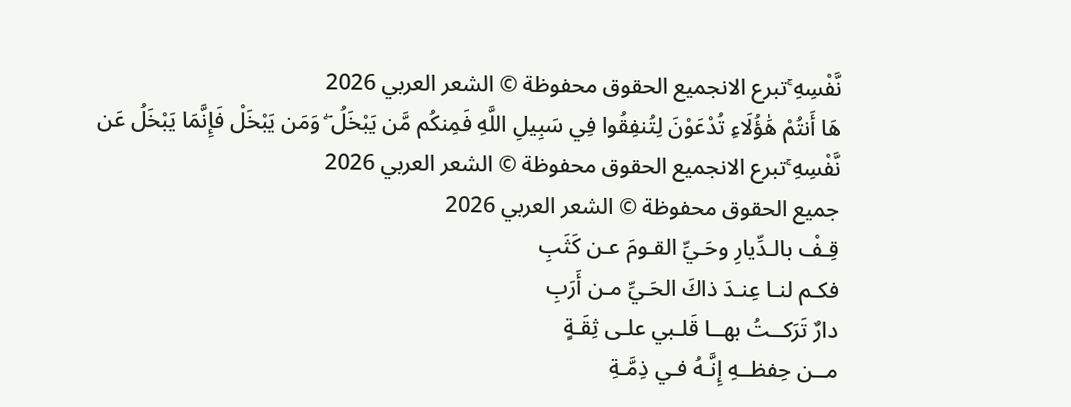نَّفْسِهِ ۚتبرع الانجميع الحقوق محفوظة © الشعر العربي 2026
هَا أَنتُمْ هَٰؤُلَاءِ تُدْعَوْنَ لِتُنفِقُوا فِي سَبِيلِ اللَّهِ فَمِنكُم مَّن يَبْخَلُ ۖ وَمَن يَبْخَلْ فَإِنَّمَا يَبْخَلُ عَن نَّفْسِهِ ۚتبرع الانجميع الحقوق محفوظة © الشعر العربي 2026
جميع الحقوق محفوظة © الشعر العربي 2026
قِـفْ بالـدِّيارِ وحَـيِّ القـومَ عـن كَثَبِ
فكـم لنـا عِنـدَ ذاكَ الحَـيِّ مـن أَرَبِ
دارٌ تَرَكــتُ بهــا قَلـبي علـى ثِقَـةٍ
مــن حِفظــهِ إِنَّـهُ فـي ذِمَّـةِ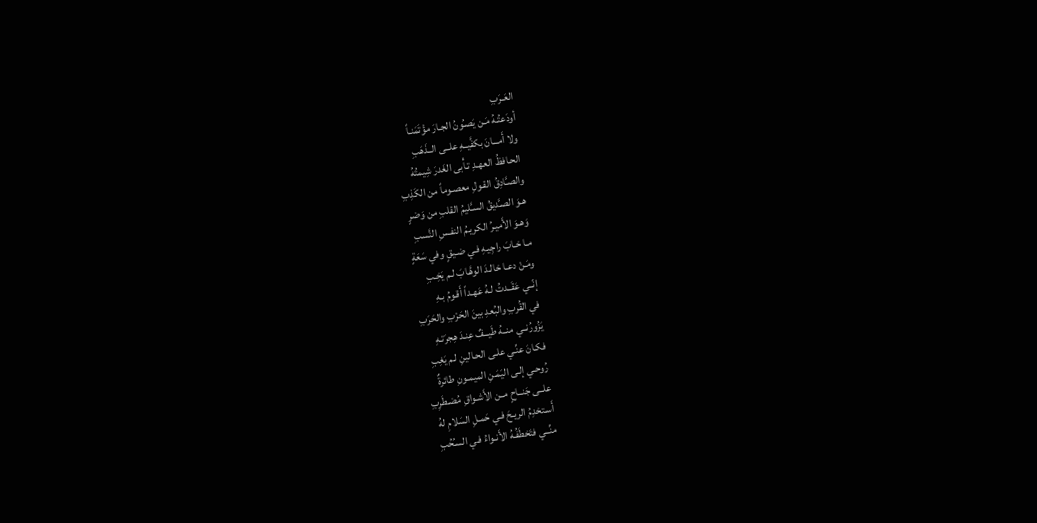العَـرَبِ
أودَعتُـهُ مَـن يَصـُونُ الجـارَ مؤْتَمَنـاً
ولا أَمـــانَ بكفَّيــهِ علــى الــذَهَبِ
الحـافظُ العهـدِ تـأْبى الغَدرَ شِيمتُهُ
والصـَّادِقُ القـولِ معصـوماً من الكَذِبِ
هـوَ الصـَّديقُ السـَّليمُ القلبِ من وَضرٍ
وَهـوَ الأَميـرُ الكريـمُ النفـسِ النَّسبِ
مـا خـابَ راجِيـهِ فـي ضـيقٍ وفي سَعَةٍ
ومَـنْ دعـا خالـدَ الوهَّـابَ لـم يَخِـبِ
إنّــي عَقَــدتُ لـهُ عَهـداً أَقـومُ بـهِ
في القُربِ والبُعدِ بينَ الحَرْبِ والحَرَبِ
يَزُورُنــي منــهُ طَيــفٌ عِنـدَ هِجرَتـهِ
فكـانَ عنِّـي علـى الحـالينِ لـم يَغِبِ
رُوحـي إلـى اليَمَـنِ الميمـونِ طائرةٌ
علــى جَنــاحٍ مــن الأَشـواقِ مُضـطَرِبِ
أَسـتخدِمُ الريـحَ فـي حَمـلِ السَلامِ لهُ
منِّــي فتَخطَفُـهُ الأَنـواءُ فـي السـُحُبِ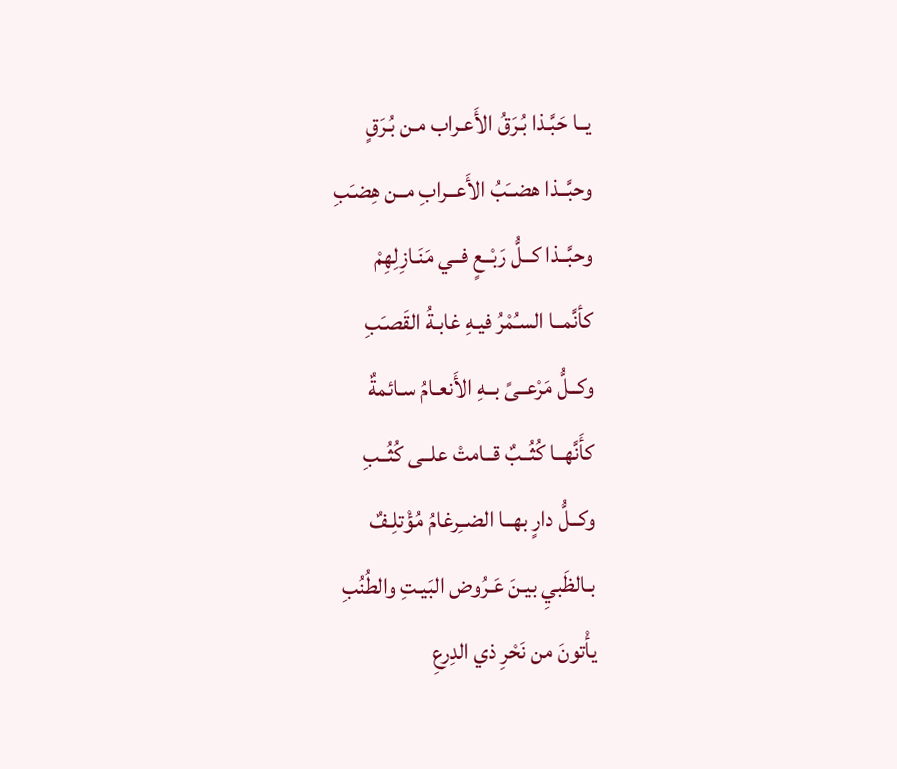يــا حَبَّـذا بُـرَقُ الأَعـراب مـن بُـرَقٍ
وحبَّــذا هضــَبُ الأَعــرابِ مــن هِضـَبِ
وحبَّــذا كــلُّ رَبْــعٍ فــي مَنَـازِلِهِمْ
كأنَّمــا السـُمْرُ فيـهِ غابـةُ القَصـَبِ
وكــلُّ مَرْعــىً بــهِ الأَنعـامُ سـائمةٌ
كأَنَّهــا كُثُــبٌ قــامتْ علــى كُثُــبِ
وكــلُّ دارٍ بهــا الضــِرغامُ مُؤْتلِـفٌ
بـالظَبيِ بيـنَ عَـرُوض البَيـتِ والطُنُبِ
يأْتونَ من نَحْرِ ذي الدِرعِ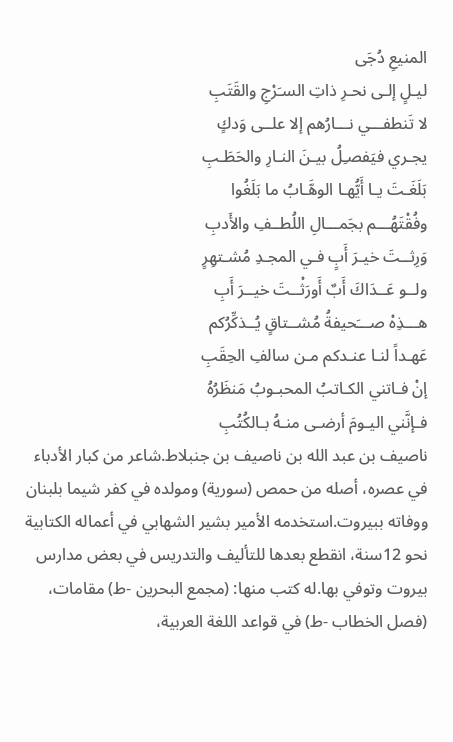المنيعِ دُجَى
ليـلٍ إلـى نحـرِ ذاتِ السـَرْجِ والقَتَبِ
لا تَنطفـــي نـــارُهم إلا علــى وَدكٍ
يجـري فيَفصـِلُ بيـنَ النـارِ والحَطَـبِ
بَلَغَـتَ يـا أَيُّهـا الوهَّـابُ ما بَلَغُوا
وفُقْتَهُـــم بجَمـــالِ اللُطــفِ والأَدبِ
وَرِثــتَ خيـرَ أَبٍ فـي المجـدِ مُشـتهِرٍ
ولــو عَــدَاكَ أَبٌ أَورَثْــتَ خيــرَ أَبِ
هـــذِهْ صـــَحيفةُ مُشــتاقٍ يُــذكِّرُكم
عَهـداً لنـا عنـدكم مـن سالفِ الحِقَبِ
إنْ فـاتني الكـاتبُ المحبـوبُ مَنظَرُهُ
فـإنَّني اليـومَ أرضـى منـهُ بـالكُتُبِ
ناصيف بن عبد الله بن ناصيف بن جنبلاط.شاعر من كبار الأدباء في عصره، أصله من حمص (سورية) ومولده في كفر شيما بلبنان ووفاته ببيروت.استخدمه الأمير بشير الشهابي في أعماله الكتابية نحو 12سنة، انقطع بعدها للتأليف والتدريس في بعض مدارس بيروت وتوفي بها.له كتب منها: (مجمع البحرين -ط) مقامات، (فصل الخطاب -ط) في قواعد اللغة العربية،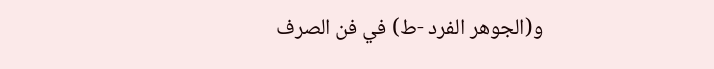و(الجوهر الفرد -ط) في فن الصرف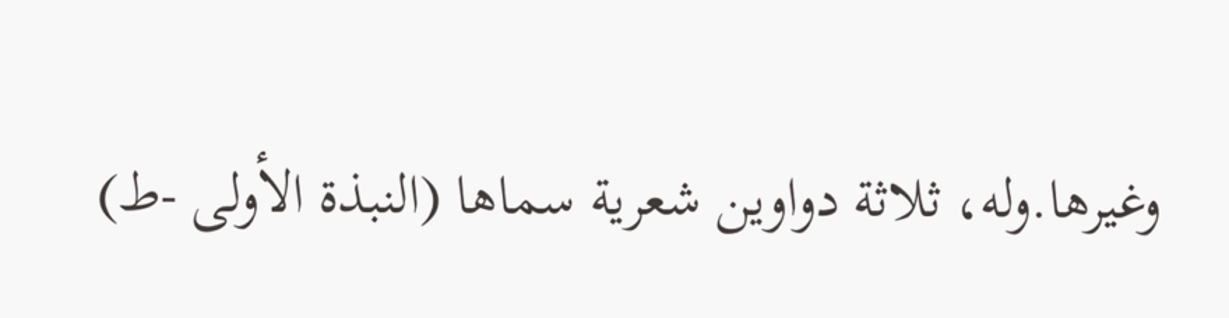وغيرها.وله، ثلاثة دواوين شعرية سماها (النبذة الأولى -ط)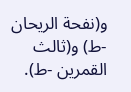و(نفحة الريحان -ط) و(ثالث القمرين -ط).